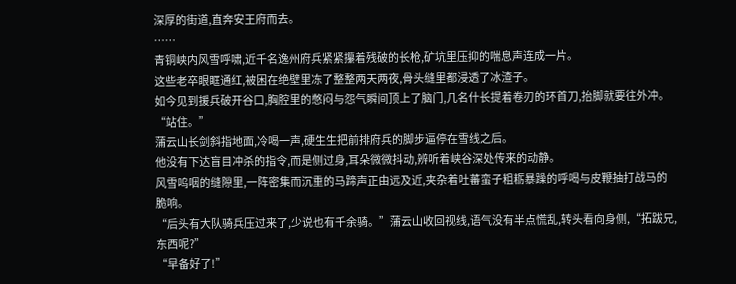深厚的街道,直奔安王府而去。
……
青铜峡内风雪呼啸,近千名逸州府兵紧紧攥着残破的长枪,矿坑里压抑的喘息声连成一片。
这些老卒眼眶通红,被困在绝壁里冻了整整两天两夜,骨头缝里都浸透了冰渣子。
如今见到援兵破开谷口,胸腔里的憋闷与怨气瞬间顶上了脑门,几名什长提着卷刃的环首刀,抬脚就要往外冲。
“站住。”
蒲云山长剑斜指地面,冷喝一声,硬生生把前排府兵的脚步逼停在雪线之后。
他没有下达盲目冲杀的指令,而是侧过身,耳朵微微抖动,辨听着峡谷深处传来的动静。
风雪呜咽的缝隙里,一阵密集而沉重的马蹄声正由远及近,夹杂着吐蕃蛮子粗粝暴躁的呼喝与皮鞭抽打战马的脆响。
“后头有大队骑兵压过来了,少说也有千余骑。”蒲云山收回视线,语气没有半点慌乱,转头看向身侧,“拓跋兄,东西呢?”
“早备好了!”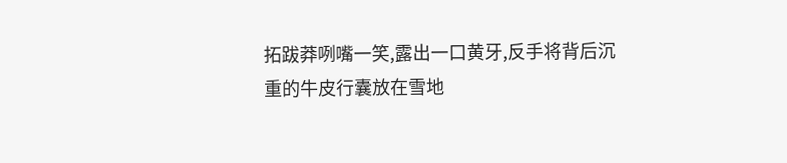拓跋莽咧嘴一笑,露出一口黄牙,反手将背后沉重的牛皮行囊放在雪地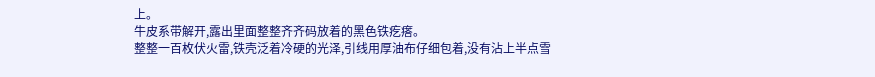上。
牛皮系带解开,露出里面整整齐齐码放着的黑色铁疙瘩。
整整一百枚伏火雷,铁壳泛着冷硬的光泽,引线用厚油布仔细包着,没有沾上半点雪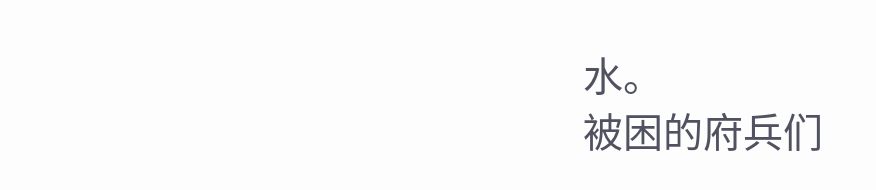水。
被困的府兵们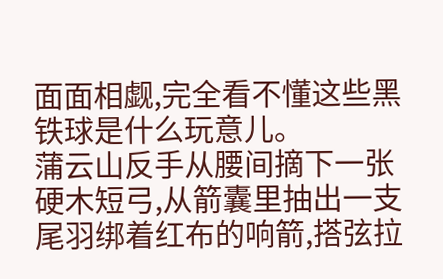面面相觑,完全看不懂这些黑铁球是什么玩意儿。
蒲云山反手从腰间摘下一张硬木短弓,从箭囊里抽出一支尾羽绑着红布的响箭,搭弦拉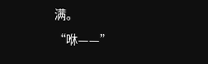满。
“咻——”